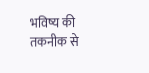भविष्य की तकनीक से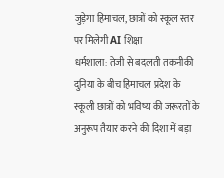जुड़ेगा हिमाचल, छात्रों को स्कूल स्तर पर मिलेगी AI शिक्षा
धर्मशाला: तेजी से बदलती तकनीकी दुनिया के बीच हिमाचल प्रदेश के स्कूली छात्रों को भविष्य की जरूरतों के अनुरूप तैयार करने की दिशा में बड़ा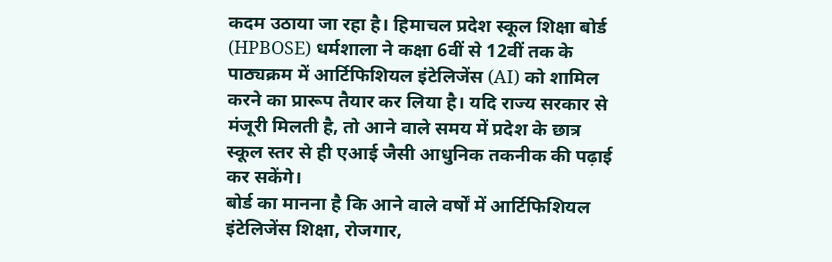कदम उठाया जा रहा है। हिमाचल प्रदेश स्कूल शिक्षा बोर्ड (HPBOSE) धर्मशाला ने कक्षा 6वीं से 12वीं तक के पाठ्यक्रम में आर्टिफिशियल इंटेलिजेंस (AI) को शामिल करने का प्रारूप तैयार कर लिया है। यदि राज्य सरकार से मंजूरी मिलती है, तो आने वाले समय में प्रदेश के छात्र स्कूल स्तर से ही एआई जैसी आधुनिक तकनीक की पढ़ाई कर सकेंगे।
बोर्ड का मानना है कि आने वाले वर्षों में आर्टिफिशियल इंटेलिजेंस शिक्षा, रोजगार,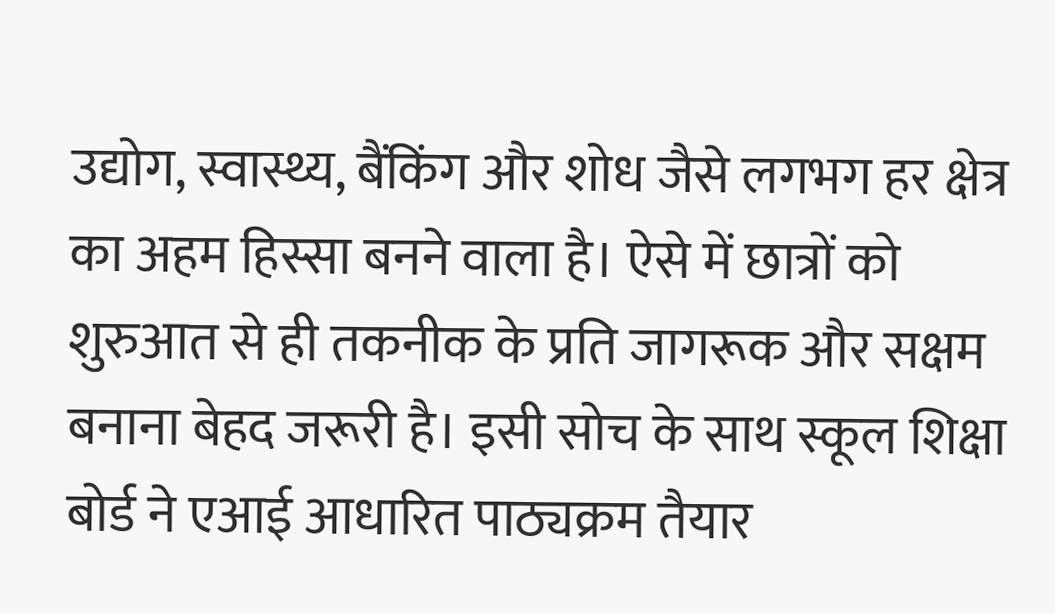उद्योग, स्वास्थ्य, बैंकिंग और शोध जैसे लगभग हर क्षेत्र का अहम हिस्सा बनने वाला है। ऐसे में छात्रों को शुरुआत से ही तकनीक के प्रति जागरूक और सक्षम बनाना बेहद जरूरी है। इसी सोच के साथ स्कूल शिक्षा बोर्ड ने एआई आधारित पाठ्यक्रम तैयार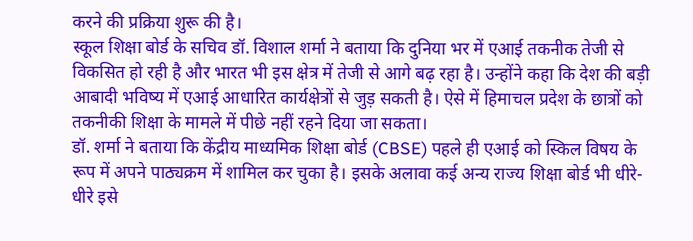करने की प्रक्रिया शुरू की है।
स्कूल शिक्षा बोर्ड के सचिव डॉ. विशाल शर्मा ने बताया कि दुनिया भर में एआई तकनीक तेजी से विकसित हो रही है और भारत भी इस क्षेत्र में तेजी से आगे बढ़ रहा है। उन्होंने कहा कि देश की बड़ी आबादी भविष्य में एआई आधारित कार्यक्षेत्रों से जुड़ सकती है। ऐसे में हिमाचल प्रदेश के छात्रों को तकनीकी शिक्षा के मामले में पीछे नहीं रहने दिया जा सकता।
डॉ. शर्मा ने बताया कि केंद्रीय माध्यमिक शिक्षा बोर्ड (CBSE) पहले ही एआई को स्किल विषय के रूप में अपने पाठ्यक्रम में शामिल कर चुका है। इसके अलावा कई अन्य राज्य शिक्षा बोर्ड भी धीरे-धीरे इसे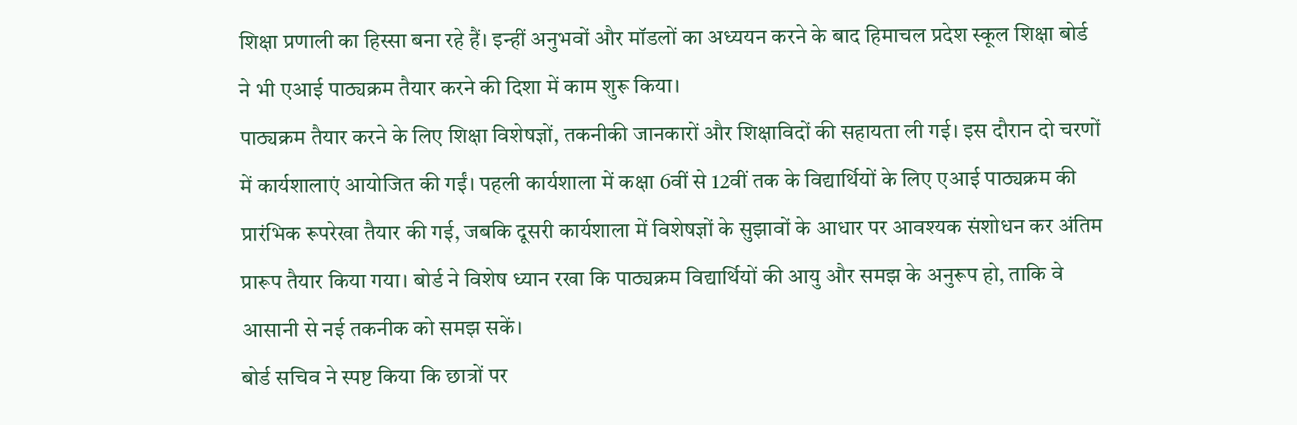शिक्षा प्रणाली का हिस्सा बना रहे हैं। इन्हीं अनुभवों और मॉडलों का अध्ययन करने के बाद हिमाचल प्रदेश स्कूल शिक्षा बोर्ड ने भी एआई पाठ्यक्रम तैयार करने की दिशा में काम शुरू किया।
पाठ्यक्रम तैयार करने के लिए शिक्षा विशेषज्ञों, तकनीकी जानकारों और शिक्षाविदों की सहायता ली गई। इस दौरान दो चरणों में कार्यशालाएं आयोजित की गईं। पहली कार्यशाला में कक्षा 6वीं से 12वीं तक के विद्यार्थियों के लिए एआई पाठ्यक्रम की प्रारंभिक रूपरेखा तैयार की गई, जबकि दूसरी कार्यशाला में विशेषज्ञों के सुझावों के आधार पर आवश्यक संशोधन कर अंतिम प्रारूप तैयार किया गया। बोर्ड ने विशेष ध्यान रखा कि पाठ्यक्रम विद्यार्थियों की आयु और समझ के अनुरूप हो, ताकि वे आसानी से नई तकनीक को समझ सकें।
बोर्ड सचिव ने स्पष्ट किया कि छात्रों पर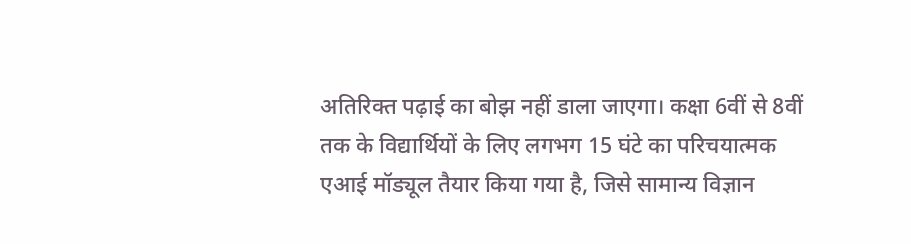अतिरिक्त पढ़ाई का बोझ नहीं डाला जाएगा। कक्षा 6वीं से 8वीं तक के विद्यार्थियों के लिए लगभग 15 घंटे का परिचयात्मक एआई मॉड्यूल तैयार किया गया है, जिसे सामान्य विज्ञान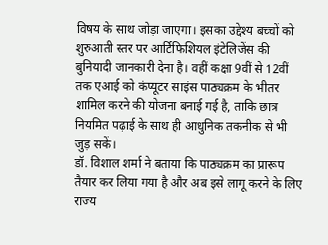विषय के साथ जोड़ा जाएगा। इसका उद्देश्य बच्चों को शुरुआती स्तर पर आर्टिफिशियल इंटेलिजेंस की बुनियादी जानकारी देना है। वहीं कक्षा 9वीं से 12वीं तक एआई को कंप्यूटर साइंस पाठ्यक्रम के भीतर शामिल करने की योजना बनाई गई है, ताकि छात्र नियमित पढ़ाई के साथ ही आधुनिक तकनीक से भी जुड़ सकें।
डॉ. विशाल शर्मा ने बताया कि पाठ्यक्रम का प्रारूप तैयार कर लिया गया है और अब इसे लागू करने के लिए राज्य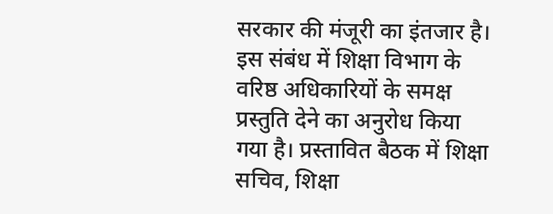सरकार की मंजूरी का इंतजार है। इस संबंध में शिक्षा विभाग के वरिष्ठ अधिकारियों के समक्ष प्रस्तुति देने का अनुरोध किया गया है। प्रस्तावित बैठक में शिक्षा सचिव, शिक्षा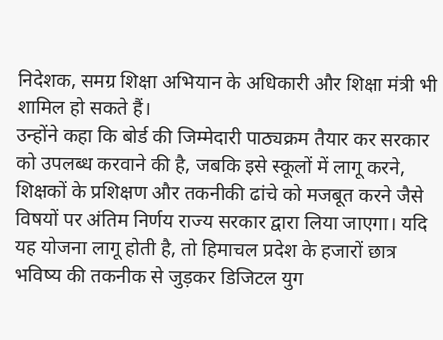निदेशक, समग्र शिक्षा अभियान के अधिकारी और शिक्षा मंत्री भी शामिल हो सकते हैं।
उन्होंने कहा कि बोर्ड की जिम्मेदारी पाठ्यक्रम तैयार कर सरकार को उपलब्ध करवाने की है, जबकि इसे स्कूलों में लागू करने, शिक्षकों के प्रशिक्षण और तकनीकी ढांचे को मजबूत करने जैसे विषयों पर अंतिम निर्णय राज्य सरकार द्वारा लिया जाएगा। यदि यह योजना लागू होती है, तो हिमाचल प्रदेश के हजारों छात्र भविष्य की तकनीक से जुड़कर डिजिटल युग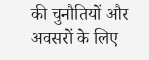की चुनौतियों और अवसरों के लिए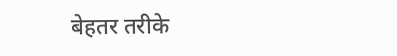बेहतर तरीके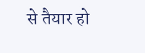से तैयार हो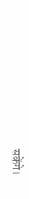सकेंगे।